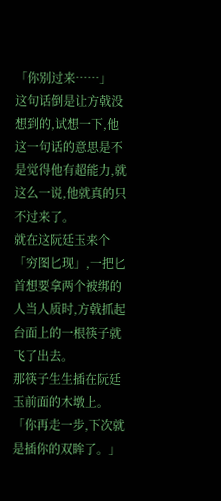「你别过来……」
这句话倒是让方戟没想到的,试想一下,他这一句话的意思是不是觉得他有超能力,就这么一说,他就真的只不过来了。
就在这阮廷玉来个「穷图匕现」,一把匕首想要拿两个被绑的人当人质时,方戟抓起台面上的一根筷子就飞了出去。
那筷子生生插在阮廷玉前面的木墩上。
「你再走一步,下次就是插你的双眸了。」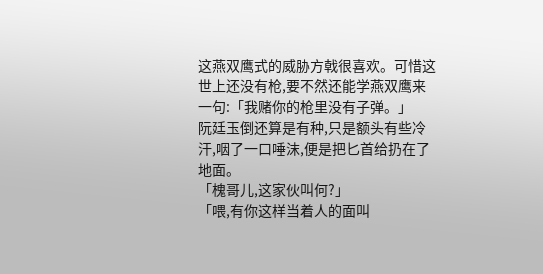这燕双鹰式的威胁方戟很喜欢。可惜这世上还没有枪,要不然还能学燕双鹰来一句:「我赌你的枪里没有子弹。」
阮廷玉倒还算是有种,只是额头有些冷汗,咽了一口唾沫,便是把匕首给扔在了地面。
「槐哥儿,这家伙叫何?」
「喂,有你这样当着人的面叫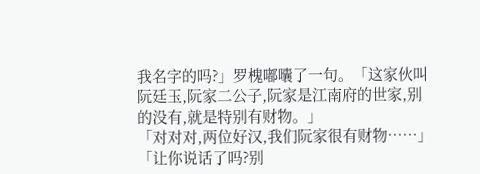我名字的吗?」罗槐嘟囔了一句。「这家伙叫阮廷玉,阮家二公子,阮家是江南府的世家,别的没有,就是特别有财物。」
「对对对,两位好汉,我们阮家很有财物……」
「让你说话了吗?别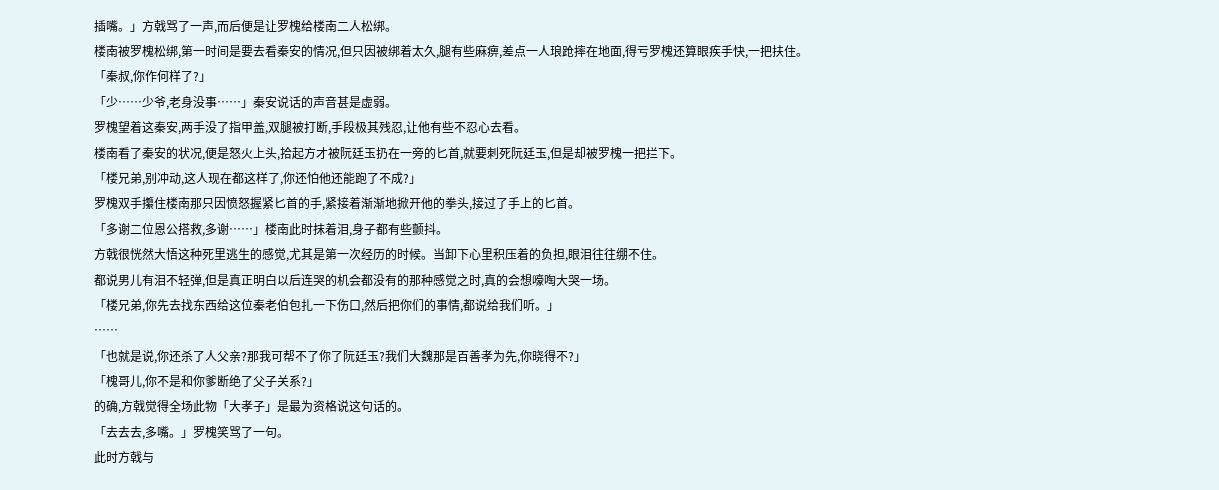插嘴。」方戟骂了一声,而后便是让罗槐给楼南二人松绑。
楼南被罗槐松绑,第一时间是要去看秦安的情况,但只因被绑着太久,腿有些麻痹,差点一人琅跄摔在地面,得亏罗槐还算眼疾手快,一把扶住。
「秦叔,你作何样了?」
「少……少爷,老身没事……」秦安说话的声音甚是虚弱。
罗槐望着这秦安,两手没了指甲盖,双腿被打断,手段极其残忍,让他有些不忍心去看。
楼南看了秦安的状况,便是怒火上头,拾起方才被阮廷玉扔在一旁的匕首,就要刺死阮廷玉,但是却被罗槐一把拦下。
「楼兄弟,别冲动,这人现在都这样了,你还怕他还能跑了不成?」
罗槐双手攥住楼南那只因愤怒握紧匕首的手,紧接着渐渐地掀开他的拳头,接过了手上的匕首。
「多谢二位恩公搭救,多谢……」楼南此时抹着泪,身子都有些颤抖。
方戟很恍然大悟这种死里逃生的感觉,尤其是第一次经历的时候。当卸下心里积压着的负担,眼泪往往绷不住。
都说男儿有泪不轻弹,但是真正明白以后连哭的机会都没有的那种感觉之时,真的会想嚎啕大哭一场。
「楼兄弟,你先去找东西给这位秦老伯包扎一下伤口,然后把你们的事情,都说给我们听。」
……
「也就是说,你还杀了人父亲?那我可帮不了你了阮廷玉?我们大魏那是百善孝为先,你晓得不?」
「槐哥儿,你不是和你爹断绝了父子关系?」
的确,方戟觉得全场此物「大孝子」是最为资格说这句话的。
「去去去,多嘴。」罗槐笑骂了一句。
此时方戟与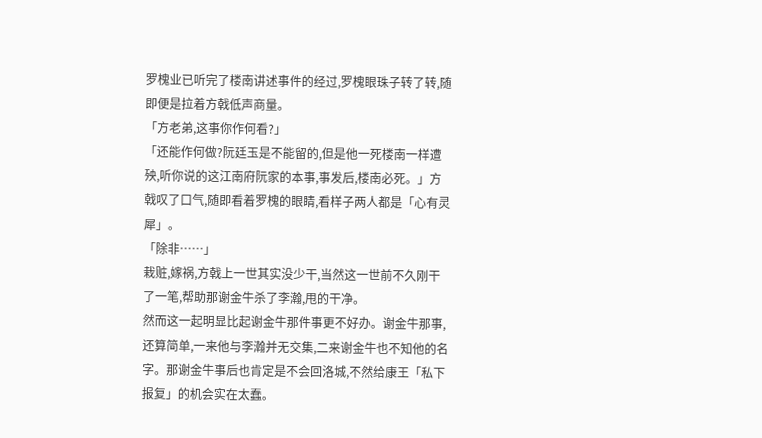罗槐业已听完了楼南讲述事件的经过,罗槐眼珠子转了转,随即便是拉着方戟低声商量。
「方老弟,这事你作何看?」
「还能作何做?阮廷玉是不能留的,但是他一死楼南一样遭殃,听你说的这江南府阮家的本事,事发后,楼南必死。」方戟叹了口气,随即看着罗槐的眼睛,看样子两人都是「心有灵犀」。
「除非……」
栽赃,嫁祸,方戟上一世其实没少干,当然这一世前不久刚干了一笔,帮助那谢金牛杀了李瀚,甩的干净。
然而这一起明显比起谢金牛那件事更不好办。谢金牛那事,还算简单,一来他与李瀚并无交集,二来谢金牛也不知他的名字。那谢金牛事后也肯定是不会回洛城,不然给康王「私下报复」的机会实在太蠢。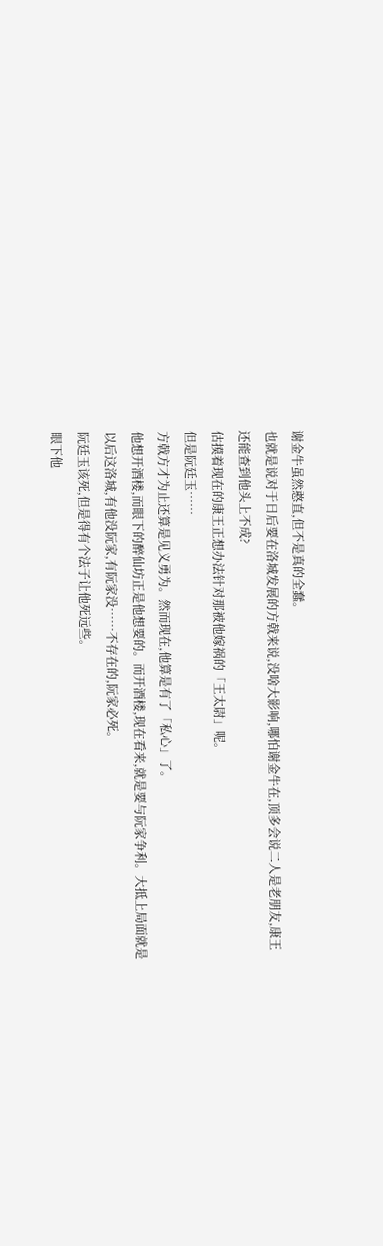谢金牛虽然憨直,但不是真的全蠢。
也就是说对于日后要在洛城发展的方戟来说,没啥大影响,哪怕谢金牛在,顶多会说二人是老朋友,康王还能查到他头上不成?
估摸着现在的康王正想办法针对那被他嫁祸的「王太尉」呢。
但是阮廷玉……
方戟方才为止还算是见义勇为。然而现在,他算是有了「私心」了。
他想开酒楼,而眼下的醉仙坊正是他想要的。而开酒楼,现在看来,就是要与阮家争利。大抵上局面就是以后这洛城,有他没阮家,有阮家没……不存在的,阮家必死。
阮廷玉该死,但是得有个法子让他死远些。
眼下他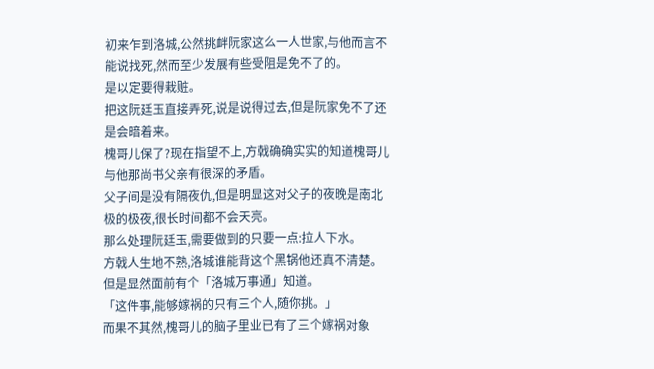初来乍到洛城,公然挑衅阮家这么一人世家,与他而言不能说找死,然而至少发展有些受阻是免不了的。
是以定要得栽赃。
把这阮廷玉直接弄死,说是说得过去,但是阮家免不了还是会暗着来。
槐哥儿保了?现在指望不上,方戟确确实实的知道槐哥儿与他那尚书父亲有很深的矛盾。
父子间是没有隔夜仇,但是明显这对父子的夜晚是南北极的极夜,很长时间都不会天亮。
那么处理阮廷玉,需要做到的只要一点:拉人下水。
方戟人生地不熟,洛城谁能背这个黑锅他还真不清楚。
但是显然面前有个「洛城万事通」知道。
「这件事,能够嫁祸的只有三个人,随你挑。」
而果不其然,槐哥儿的脑子里业已有了三个嫁祸对象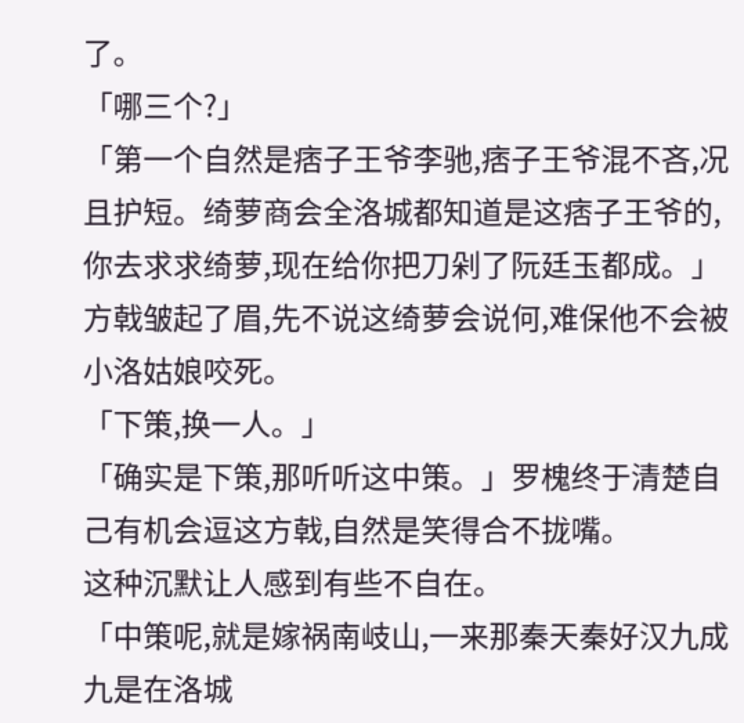了。
「哪三个?」
「第一个自然是痞子王爷李驰,痞子王爷混不吝,况且护短。绮萝商会全洛城都知道是这痞子王爷的,你去求求绮萝,现在给你把刀剁了阮廷玉都成。」
方戟皱起了眉,先不说这绮萝会说何,难保他不会被小洛姑娘咬死。
「下策,换一人。」
「确实是下策,那听听这中策。」罗槐终于清楚自己有机会逗这方戟,自然是笑得合不拢嘴。
这种沉默让人感到有些不自在。
「中策呢,就是嫁祸南岐山,一来那秦天秦好汉九成九是在洛城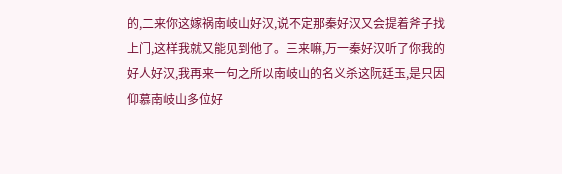的,二来你这嫁祸南岐山好汉,说不定那秦好汉又会提着斧子找上门,这样我就又能见到他了。三来嘛,万一秦好汉听了你我的好人好汉,我再来一句之所以南岐山的名义杀这阮廷玉,是只因仰慕南岐山多位好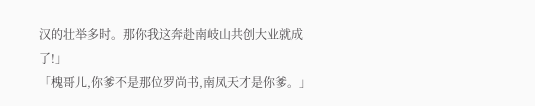汉的壮举多时。那你我这奔赴南岐山共创大业就成了!」
「槐哥儿,你爹不是那位罗尚书,南凤天才是你爹。」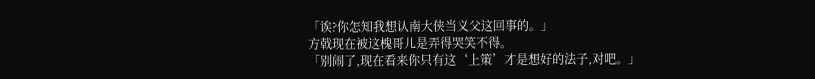「诶?你怎知我想认南大侠当义父这回事的。」
方戟现在被这槐哥儿是弄得哭笑不得。
「别闹了,现在看来你只有这‘上策’才是想好的法子,对吧。」